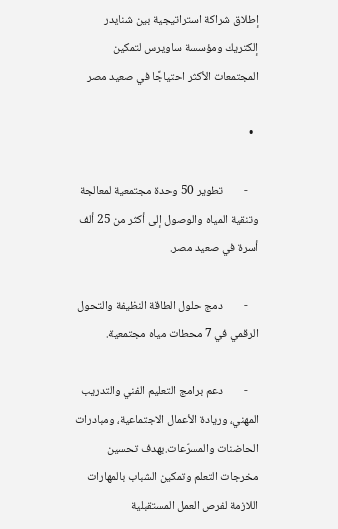إطلاق شراكة استراتيجية بين شنايدر إلكتريك ومؤسسة ساويرس لتمكين المجتمعات الأكثر احتياجًا في صعيد مصر

  •

    -        تطوير 50 وحدة مجتمعية لمعالجة وتنقية المياه والوصول إلى أكثر من 25 ألف أسرة في صعيد مصر.

    -        دمج حلول الطاقة النظيفة والتحول الرقمي في 7 محطات مياه مجتمعية.

    -        دعم برامج التعليم الفني والتدريب المهني، وريادة الأعمال الاجتماعية، ومبادرات الحاضنات والمسرّعات.بهدف تحسين مخرجات التعلم وتمكين الشباب بالمهارات اللازمة لفرص العمل المستقبلية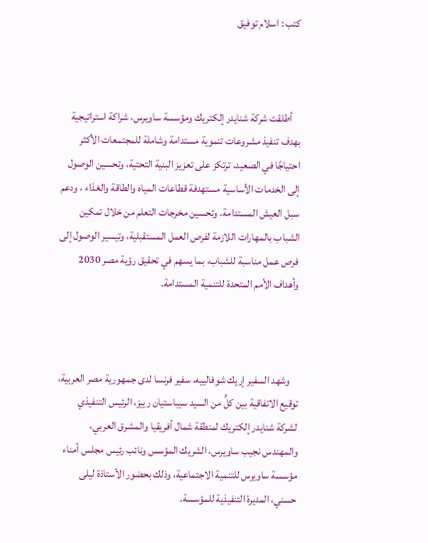كتب : اسلام توفيق



    أطلقت شركة شنايدر إلكتريك ومؤسسة ساويرس، شراكة استراتيجية بهدف تنفيذ مشروعات تنموية مستدامة وشاملة للمجتمعات الأكثر احتياجًا في الصعيد، ترتكز على تعزيز البنية التحتية، وتحسين الوصول إلى الخدمات الأساسية مستهدفة قطاعات المياه والطاقة والغذاء ، ودعم سبل العيش المستدامة، وتحسين مخرجات التعلم من خلال تمكين الشباب بالمهارات اللازمة لفرص العمل المستقبلية، وتيسير الوصول إلى فرص عمل مناسبة للشباب، بما يسهم في تحقيق رؤية مصر 2030 وأهداف الأمم المتحدة للتنمية المستدامة.



    وشهد السفير إريك شوفالييه، سفير فرنسا لدى جمهورية مصر العربية، توقيع الاتفاقية بين كلٍّ من السيد سيباستيان رييز، الرئيس التنفيذي لشركة شنايدر إلكتريك لمنطقة شمال أفريقيا والمشرق العربي، والمهندس نجيب ساويرس، الشريك المؤسس ونائب رئيس مجلس أمناء مؤسسة ساويرس للتنمية الاجتماعية، وذلك بحضور الأستاذة ليلى حسني، المديرة التنفيذية للمؤسسة.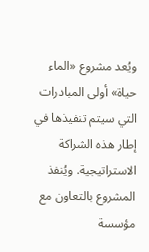ويُعد مشروع «الماء حياة» أولى المبادرات التي سيتم تنفيذها في إطار هذه الشراكة الاستراتيجية. ويُنفذ المشروع بالتعاون مع مؤسسة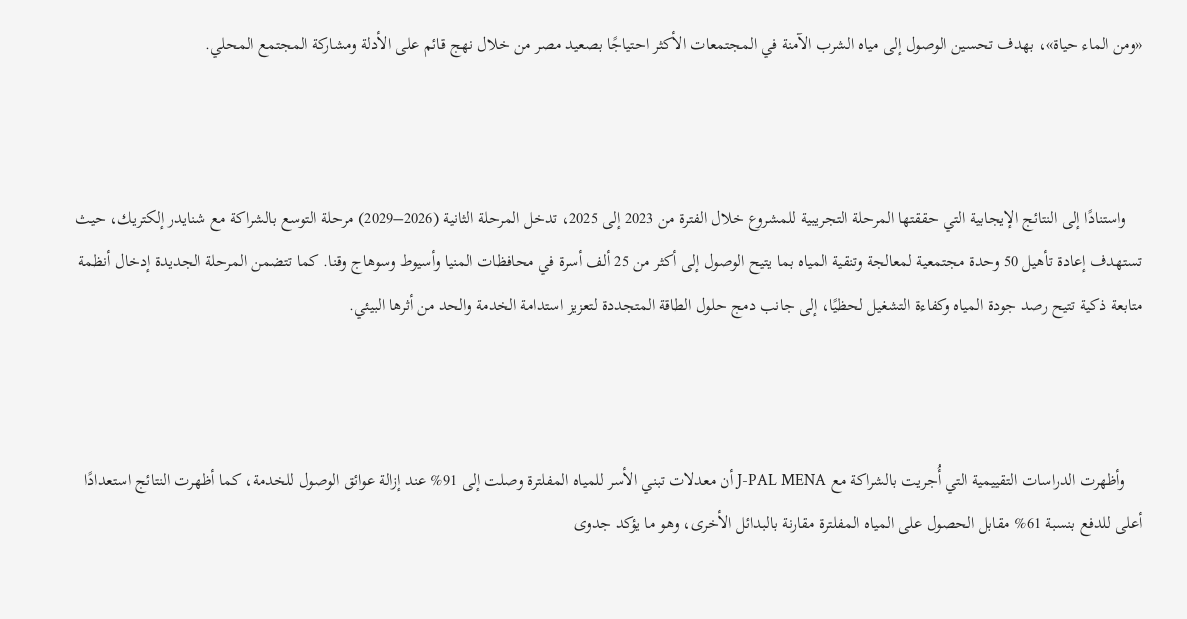«ومن الماء حياة»، بهدف تحسين الوصول إلى مياه الشرب الآمنة في المجتمعات الأكثر احتياجًا بصعيد مصر من خلال نهج قائم على الأدلة ومشاركة المجتمع المحلي.



    واستنادًا إلى النتائج الإيجابية التي حققتها المرحلة التجريبية للمشروع خلال الفترة من 2023 إلى 2025، تدخل المرحلة الثانية (2026–2029) مرحلة التوسع بالشراكة مع شنايدر إلكتريك، حيث تستهدف إعادة تأهيل 50 وحدة مجتمعية لمعالجة وتنقية المياه بما يتيح الوصول إلى أكثر من 25 ألف أسرة في محافظات المنيا وأسيوط وسوهاج وقنا. كما تتضمن المرحلة الجديدة إدخال أنظمة متابعة ذكية تتيح رصد جودة المياه وكفاءة التشغيل لحظيًا، إلى جانب دمج حلول الطاقة المتجددة لتعزيز استدامة الخدمة والحد من أثرها البيئي.



    وأظهرت الدراسات التقييمية التي أُجريت بالشراكة مع J-PAL MENA أن معدلات تبني الأسر للمياه المفلترة وصلت إلى 91% عند إزالة عوائق الوصول للخدمة، كما أظهرت النتائج استعدادًا أعلى للدفع بنسبة 61% مقابل الحصول على المياه المفلترة مقارنة بالبدائل الأخرى، وهو ما يؤكد جدوى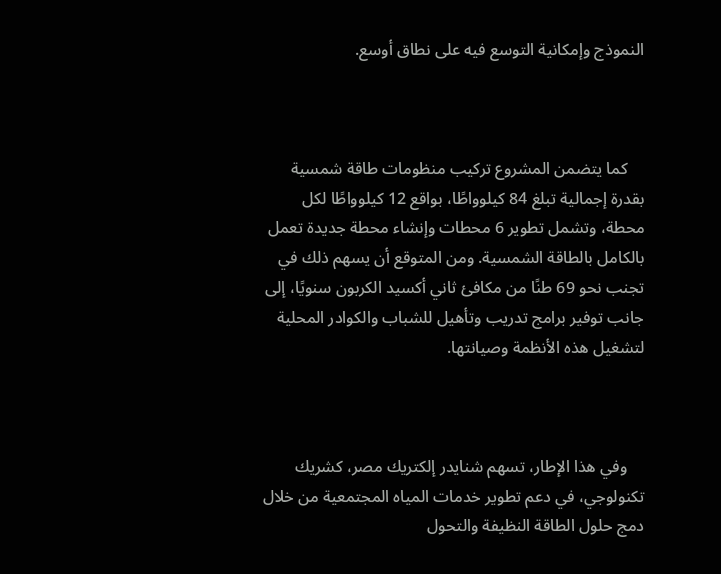النموذج وإمكانية التوسع فيه على نطاق أوسع.



    كما يتضمن المشروع تركيب منظومات طاقة شمسية بقدرة إجمالية تبلغ 84 كيلوواطًا، بواقع 12 كيلوواطًا لكل محطة، وتشمل تطوير 6 محطات وإنشاء محطة جديدة تعمل بالكامل بالطاقة الشمسية. ومن المتوقع أن يسهم ذلك في تجنب نحو 69 طنًا من مكافئ ثاني أكسيد الكربون سنويًا، إلى جانب توفير برامج تدريب وتأهيل للشباب والكوادر المحلية لتشغيل هذه الأنظمة وصيانتها.



    وفي هذا الإطار، تسهم شنايدر إلكتريك مصر، كشريك تكنولوجي، في دعم تطوير خدمات المياه المجتمعية من خلال دمج حلول الطاقة النظيفة والتحول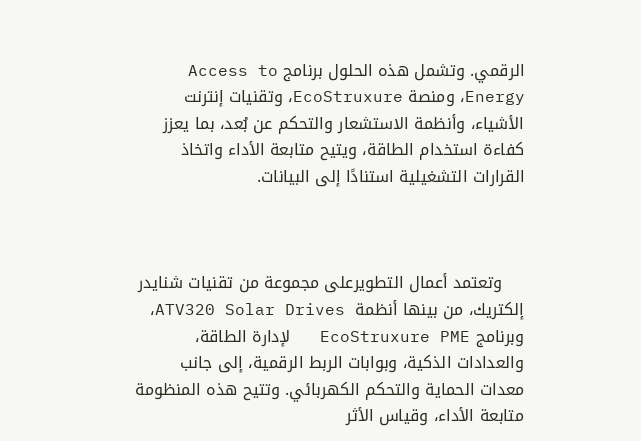الرقمي. وتشمل هذه الحلول برنامج Access to Energy، ومنصة EcoStruxure، وتقنيات إنترنت الأشياء، وأنظمة الاستشعار والتحكم عن بُعد، بما يعزز كفاءة استخدام الطاقة، ويتيح متابعة الأداء واتخاذ القرارات التشغيلية استنادًا إلى البيانات.



    وتعتمد أعمال التطويرعلى مجموعة من تقنيات شنايدر إلكتريك، من بينها أنظمة  ATV320 Solar Drives، وبرنامج EcoStruxure PME   لإدارة الطاقة، والعدادات الذكية، وبوابات الربط الرقمية، إلى جانب معدات الحماية والتحكم الكهربائي. وتتيح هذه المنظومة متابعة الأداء، وقياس الأثر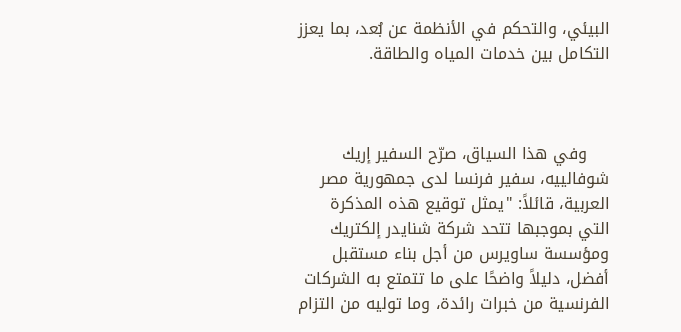البيئي، والتحكم في الأنظمة عن بُعد، بما يعزز التكامل بين خدمات المياه والطاقة.



    وفي هذا السياق، صرّح السفير إريك شوفالييه، سفير فرنسا لدى جمهورية مصر العربية، قائلاً: "يمثل توقيع هذه المذكرة التي بموجبها تتحد شركة شنايدر إلكتريك ومؤسسة ساويرس من أجل بناء مستقبل أفضل، دليلاً واضحًا على ما تتمتع به الشركات الفرنسية من خبرات رائدة، وما توليه من التزام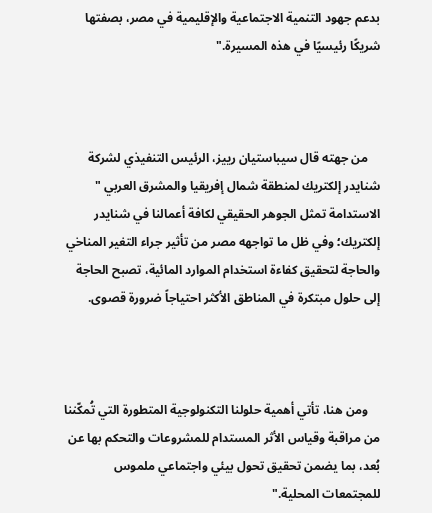بدعم جهود التنمية الاجتماعية والإقليمية في مصر، بصفتها شريكًا رئيسيًا في هذه المسيرة."



    من جهته قال سيباستيان رييز، الرئيس التنفيذي لشركة شنايدر إلكتريك لمنطقة شمال إفريقيا والمشرق العربي " الاستدامة تمثل الجوهر الحقيقي لكافة أعمالنا في شنايدر إلكتريك؛ وفي ظل ما تواجهه مصر من تأثير جراء التغير المناخي والحاجة لتحقيق كفاءة استخدام الموارد المائية، تصبح الحاجة إلى حلول مبتكرة في المناطق الأكثر احتياجاً ضرورة قصوى.



    ومن هنا، تأتي أهمية حلولنا التكنولوجية المتطورة التي تُمكّننا من مراقبة وقياس الأثر المستدام للمشروعات والتحكم بها عن بُعد، بما يضمن تحقيق تحول بيئي واجتماعي ملموس للمجتمعات المحلية."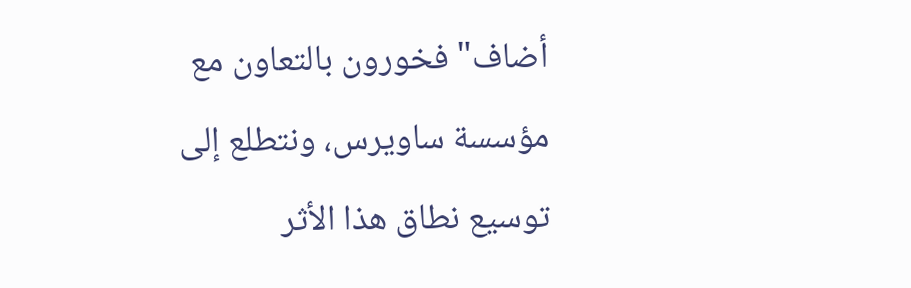أضاف" فخورون بالتعاون مع مؤسسة ساويرس، ونتطلع إلى توسيع نطاق هذا الأثر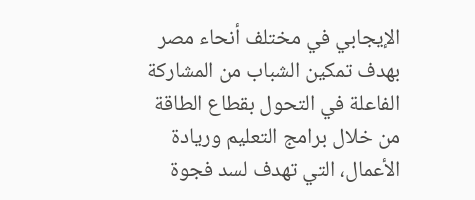الإيجابي في مختلف أنحاء مصر بهدف تمكين الشباب من المشاركة الفاعلة في التحول بقطاع الطاقة من خلال برامج التعليم وريادة الأعمال، التي تهدف لسد فجوة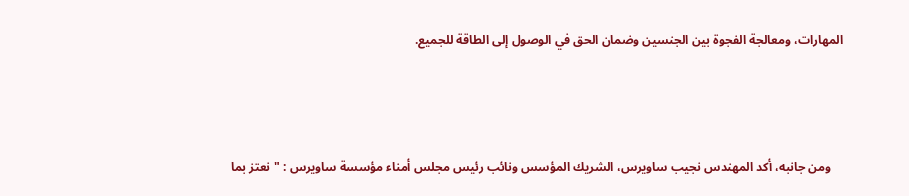المهارات، ومعالجة الفجوة بين الجنسين وضمان الحق في الوصول إلى الطاقة للجميع.



    ومن جانبه، أكد المهندس نجيب ساويرس، الشريك المؤسس ونائب رئيس مجلس أمناء مؤسسة ساويرس : "نعتز بما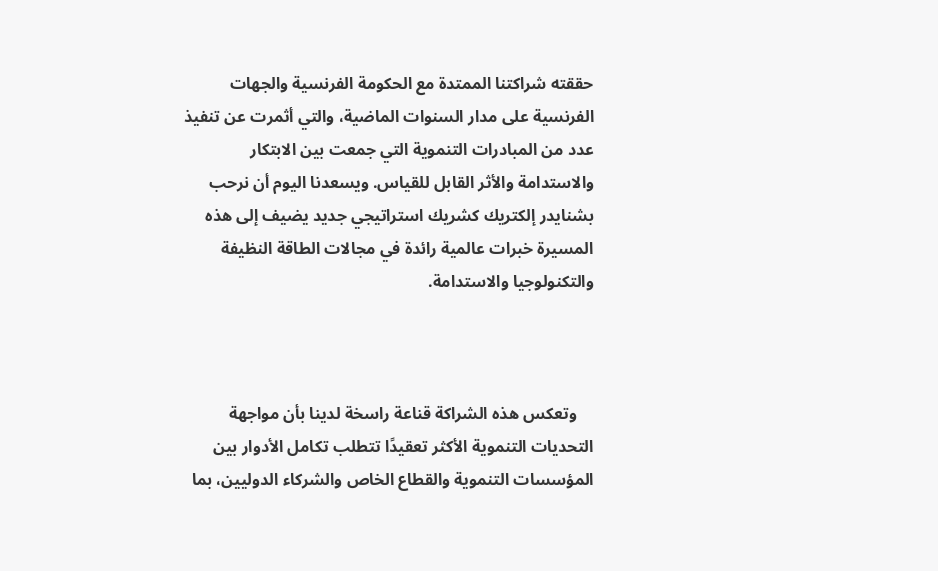حققته شراكتنا الممتدة مع الحكومة الفرنسية والجهات الفرنسية على مدار السنوات الماضية، والتي أثمرت عن تنفيذ عدد من المبادرات التنموية التي جمعت بين الابتكار والاستدامة والأثر القابل للقياس. ويسعدنا اليوم أن نرحب بشنايدر إلكتريك كشريك استراتيجي جديد يضيف إلى هذه المسيرة خبرات عالمية رائدة في مجالات الطاقة النظيفة والتكنولوجيا والاستدامة.



    وتعكس هذه الشراكة قناعة راسخة لدينا بأن مواجهة التحديات التنموية الأكثر تعقيدًا تتطلب تكامل الأدوار بين المؤسسات التنموية والقطاع الخاص والشركاء الدوليين، بما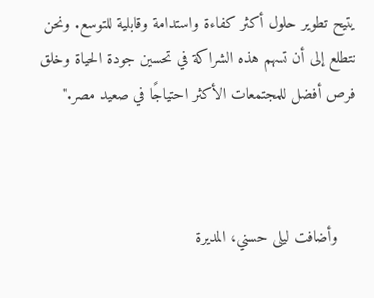يتيح تطوير حلول أكثر كفاءة واستدامة وقابلية للتوسع. ونحن نتطلع إلى أن تسهم هذه الشراكة في تحسين جودة الحياة وخلق فرص أفضل للمجتمعات الأكثر احتياجًا في صعيد مصر."



    وأضافت ليلى حسني، المديرة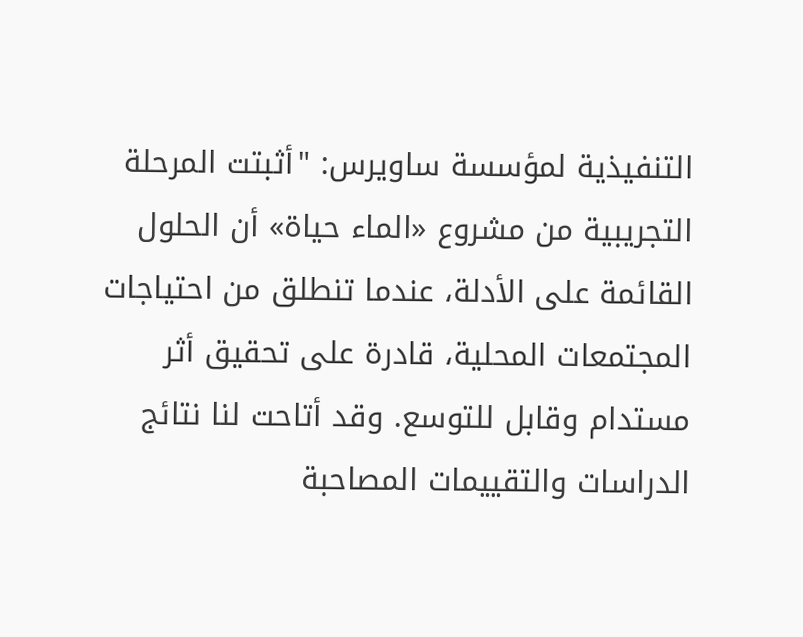التنفيذية لمؤسسة ساويرس: "أثبتت المرحلة التجريبية من مشروع «الماء حياة» أن الحلول القائمة على الأدلة، عندما تنطلق من احتياجات المجتمعات المحلية، قادرة على تحقيق أثر مستدام وقابل للتوسع. وقد أتاحت لنا نتائج الدراسات والتقييمات المصاحبة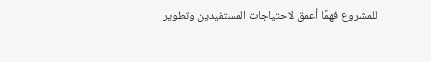للمشروع فهمًا أعمق لاحتياجات المستفيدين وتطوير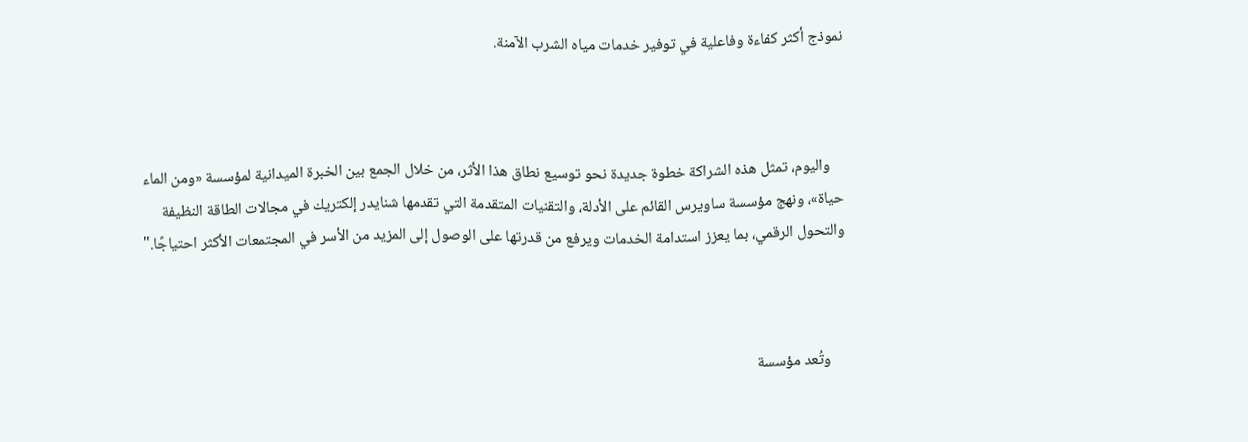نموذج أكثر كفاءة وفاعلية في توفير خدمات مياه الشرب الآمنة.



    واليوم، تمثل هذه الشراكة خطوة جديدة نحو توسيع نطاق هذا الأثر، من خلال الجمع بين الخبرة الميدانية لمؤسسة «ومن الماء حياة»، ونهج مؤسسة ساويرس القائم على الأدلة، والتقنيات المتقدمة التي تقدمها شنايدر إلكتريك في مجالات الطاقة النظيفة والتحول الرقمي، بما يعزز استدامة الخدمات ويرفع من قدرتها على الوصول إلى المزيد من الأسر في المجتمعات الأكثر احتياجًا."



    وتُعد مؤسسة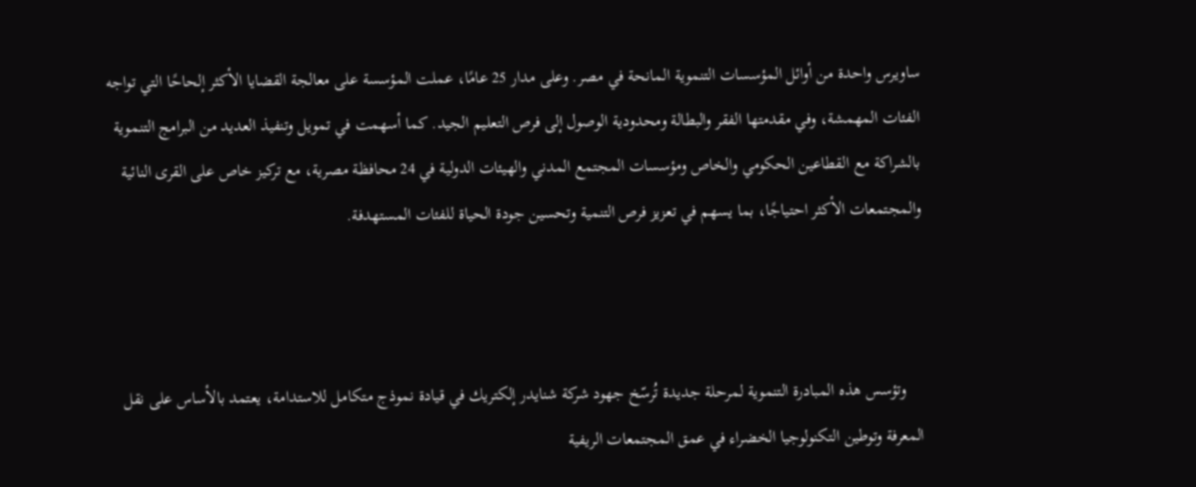ساويرس واحدة من أوائل المؤسسات التنموية المانحة في مصر. وعلى مدار 25 عامًا، عملت المؤسسة على معالجة القضايا الأكثر إلحاحًا التي تواجه الفئات المهمشة، وفي مقدمتها الفقر والبطالة ومحدودية الوصول إلى فرص التعليم الجيد. كما أسهمت في تمويل وتنفيذ العديد من البرامج التنموية بالشراكة مع القطاعين الحكومي والخاص ومؤسسات المجتمع المدني والهيئات الدولية في 24 محافظة مصرية، مع تركيز خاص على القرى النائية والمجتمعات الأكثر احتياجًا، بما يسهم في تعزيز فرص التنمية وتحسين جودة الحياة للفئات المستهدفة.



    وتؤسس هذه المبادرة التنموية لمرحلة جديدة تُرسّخ جهود شركة شنايدر إلكتريك في قيادة نموذج متكامل للاستدامة، يعتمد بالأساس على نقل المعرفة وتوطين التكنولوجيا الخضراء في عمق المجتمعات الريفية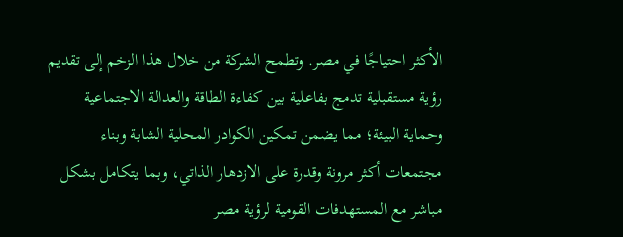الأكثر احتياجًا في مصر. وتطمح الشركة من خلال هذا الزخم إلى تقديم رؤية مستقبلية تدمج بفاعلية بين كفاءة الطاقة والعدالة الاجتماعية وحماية البيئة؛ مما يضمن تمكين الكوادر المحلية الشابة وبناء مجتمعات أكثر مرونة وقدرة على الازدهار الذاتي، وبما يتكامل بشكل مباشر مع المستهدفات القومية لرؤية مصر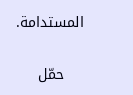المستدامة.

    حمّل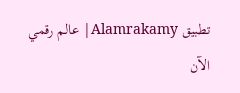تطبيق Alamrakamy| عالم رقمي الآن